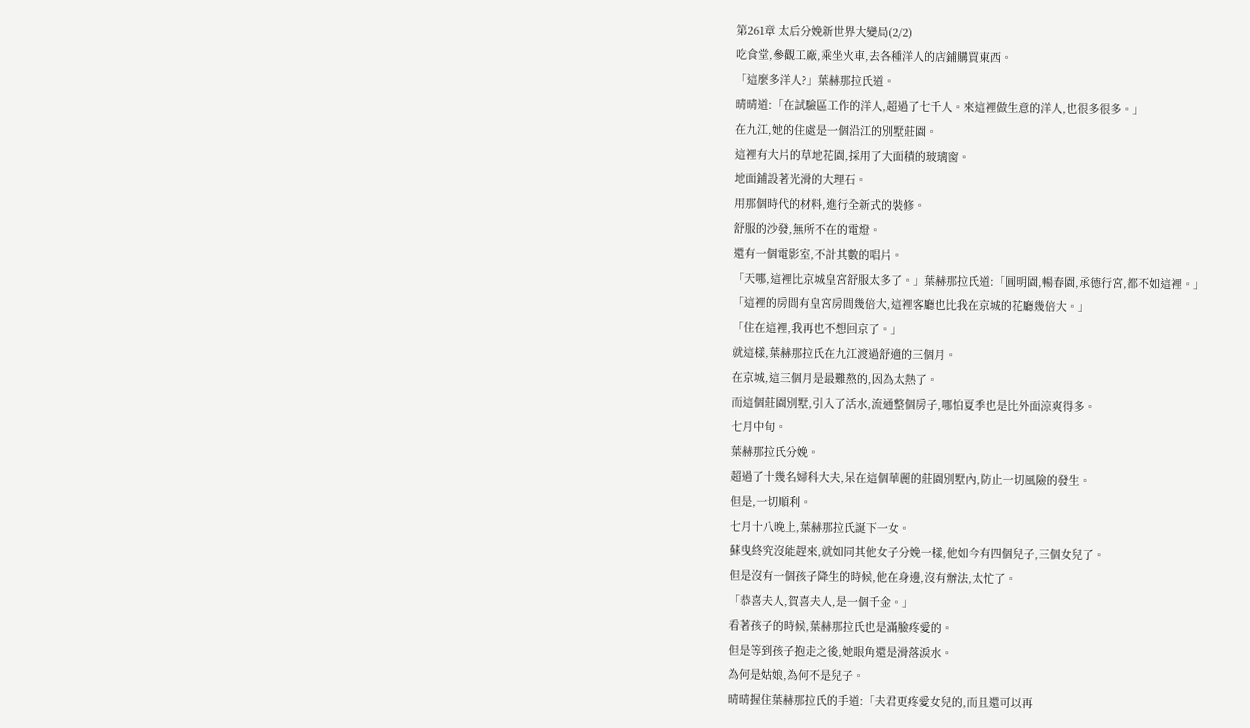第261章 太后分娩新世界大變局(2/2)
吃食堂,參觀工廠,乘坐火車,去各種洋人的店鋪購買東西。
「這麼多洋人?」葉赫那拉氏道。
晴晴道:「在試驗區工作的洋人,超過了七千人。來這裡做生意的洋人,也很多很多。」
在九江,她的住處是一個沿江的別墅莊園。
這裡有大片的草地花園,採用了大面積的玻璃窗。
地面鋪設著光滑的大理石。
用那個時代的材料,進行全新式的裝修。
舒服的沙發,無所不在的電燈。
還有一個電影室,不計其數的唱片。
「天哪,這裡比京城皇宮舒服太多了。」葉赫那拉氏道:「圓明園,暢春園,承德行宮,都不如這裡。」
「這裡的房間有皇宮房間幾倍大,這裡客廳也比我在京城的花廳幾倍大。」
「住在這裡,我再也不想回京了。」
就這樣,葉赫那拉氏在九江渡過舒適的三個月。
在京城,這三個月是最難熬的,因為太熱了。
而這個莊園別墅,引入了活水,流通整個房子,哪怕夏季也是比外面涼爽得多。
七月中旬。
葉赫那拉氏分娩。
超過了十幾名婦科大夫,呆在這個華麗的莊園別墅內,防止一切風險的發生。
但是,一切順利。
七月十八晚上,葉赫那拉氏誕下一女。
蘇曳終究沒能趕來,就如同其他女子分娩一樣,他如今有四個兒子,三個女兒了。
但是沒有一個孩子降生的時候,他在身邊,沒有辦法,太忙了。
「恭喜夫人,賀喜夫人,是一個千金。」
看著孩子的時候,葉赫那拉氏也是滿臉疼愛的。
但是等到孩子抱走之後,她眼角還是滑落淚水。
為何是姑娘,為何不是兒子。
晴晴握住葉赫那拉氏的手道:「夫君更疼愛女兒的,而且還可以再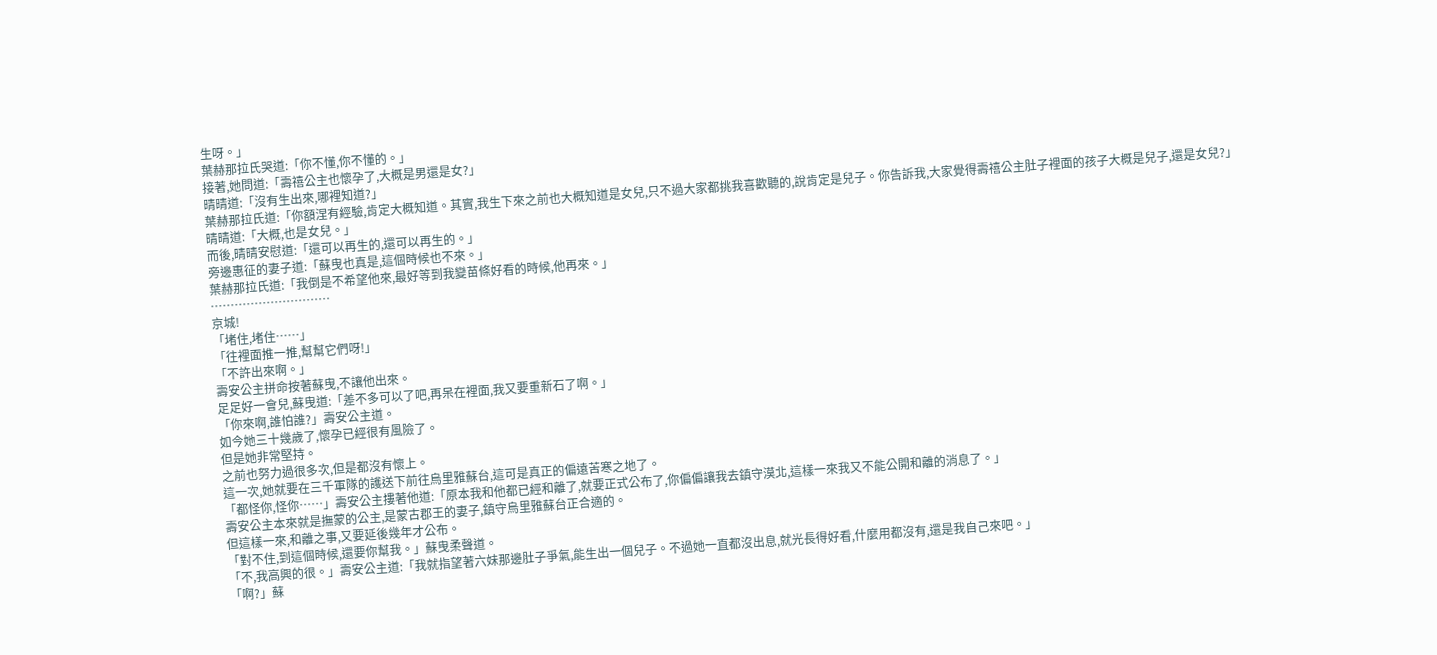生呀。」
葉赫那拉氏哭道:「你不懂,你不懂的。」
接著,她問道:「壽禧公主也懷孕了,大概是男還是女?」
晴晴道:「沒有生出來,哪裡知道?」
葉赫那拉氏道:「你額涅有經驗,肯定大概知道。其實,我生下來之前也大概知道是女兒,只不過大家都挑我喜歡聽的,說肯定是兒子。你告訴我,大家覺得壽禧公主肚子裡面的孩子大概是兒子,還是女兒?」
晴晴道:「大概,也是女兒。」
而後,晴晴安慰道:「還可以再生的,還可以再生的。」
旁邊惠征的妻子道:「蘇曳也真是,這個時候也不來。」
葉赫那拉氏道:「我倒是不希望他來,最好等到我變苗條好看的時候,他再來。」
…………………………
京城!
「堵住,堵住……」
「往裡面推一推,幫幫它們呀!」
「不許出來啊。」
壽安公主拼命按著蘇曳,不讓他出來。
足足好一會兒,蘇曳道:「差不多可以了吧,再呆在裡面,我又要重新石了啊。」
「你來啊,誰怕誰?」壽安公主道。
如今她三十幾歲了,懷孕已經很有風險了。
但是她非常堅持。
之前也努力過很多次,但是都沒有懷上。
這一次,她就要在三千軍隊的護送下前往烏里雅蘇台,這可是真正的偏遠苦寒之地了。
「都怪你,怪你……」壽安公主摟著他道:「原本我和他都已經和離了,就要正式公布了,你偏偏讓我去鎮守漠北,這樣一來我又不能公開和離的消息了。」
壽安公主本來就是撫蒙的公主,是蒙古郡王的妻子,鎮守烏里雅蘇台正合適的。
但這樣一來,和離之事,又要延後幾年才公布。
「對不住,到這個時候,還要你幫我。」蘇曳柔聲道。
「不,我高興的很。」壽安公主道:「我就指望著六妹那邊肚子爭氣,能生出一個兒子。不過她一直都沒出息,就光長得好看,什麼用都沒有,還是我自己來吧。」
「啊?」蘇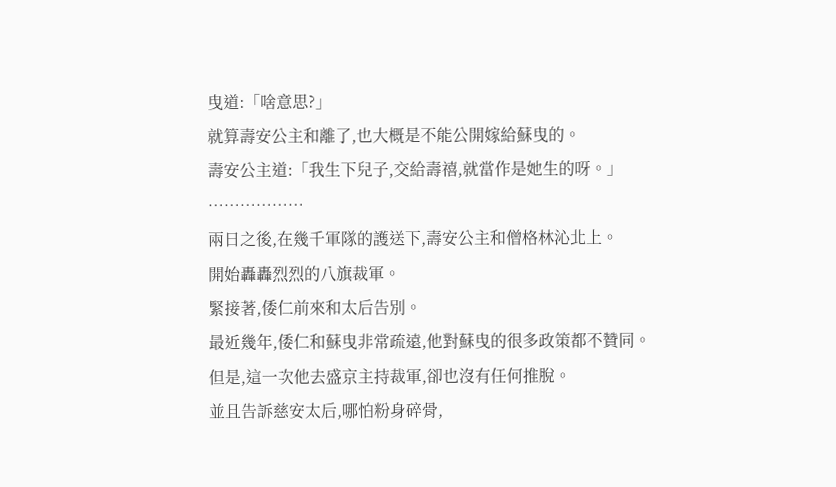曳道:「啥意思?」
就算壽安公主和離了,也大概是不能公開嫁給蘇曳的。
壽安公主道:「我生下兒子,交給壽禧,就當作是她生的呀。」
………………
兩日之後,在幾千軍隊的護送下,壽安公主和僧格林沁北上。
開始轟轟烈烈的八旗裁軍。
緊接著,倭仁前來和太后告別。
最近幾年,倭仁和蘇曳非常疏遠,他對蘇曳的很多政策都不贊同。
但是,這一次他去盛京主持裁軍,卻也沒有任何推脫。
並且告訴慈安太后,哪怕粉身碎骨,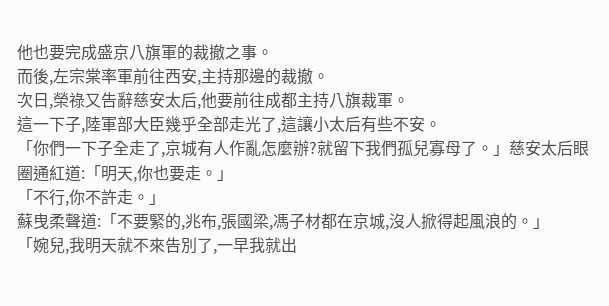他也要完成盛京八旗軍的裁撤之事。
而後,左宗棠率軍前往西安,主持那邊的裁撤。
次日,榮祿又告辭慈安太后,他要前往成都主持八旗裁軍。
這一下子,陸軍部大臣幾乎全部走光了,這讓小太后有些不安。
「你們一下子全走了,京城有人作亂怎麼辦?就留下我們孤兒寡母了。」慈安太后眼圈通紅道:「明天,你也要走。」
「不行,你不許走。」
蘇曳柔聲道:「不要緊的,兆布,張國梁,馮子材都在京城,沒人掀得起風浪的。」
「婉兒,我明天就不來告別了,一早我就出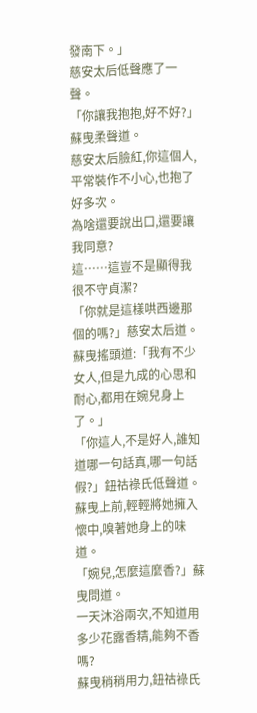發南下。」
慈安太后低聲應了一聲。
「你讓我抱抱,好不好?」蘇曳柔聲道。
慈安太后臉紅,你這個人,平常裝作不小心,也抱了好多次。
為啥還要說出口,還要讓我同意?
這……這豈不是顯得我很不守貞潔?
「你就是這樣哄西邊那個的嗎?」慈安太后道。
蘇曳搖頭道:「我有不少女人,但是九成的心思和耐心,都用在婉兒身上了。」
「你這人,不是好人,誰知道哪一句話真,哪一句話假?」鈕祜祿氏低聲道。
蘇曳上前,輕輕將她擁入懷中,嗅著她身上的味道。
「婉兒,怎麼這麼香?」蘇曳問道。
一天沐浴兩次,不知道用多少花露香精,能夠不香嗎?
蘇曳稍稍用力,鈕祜祿氏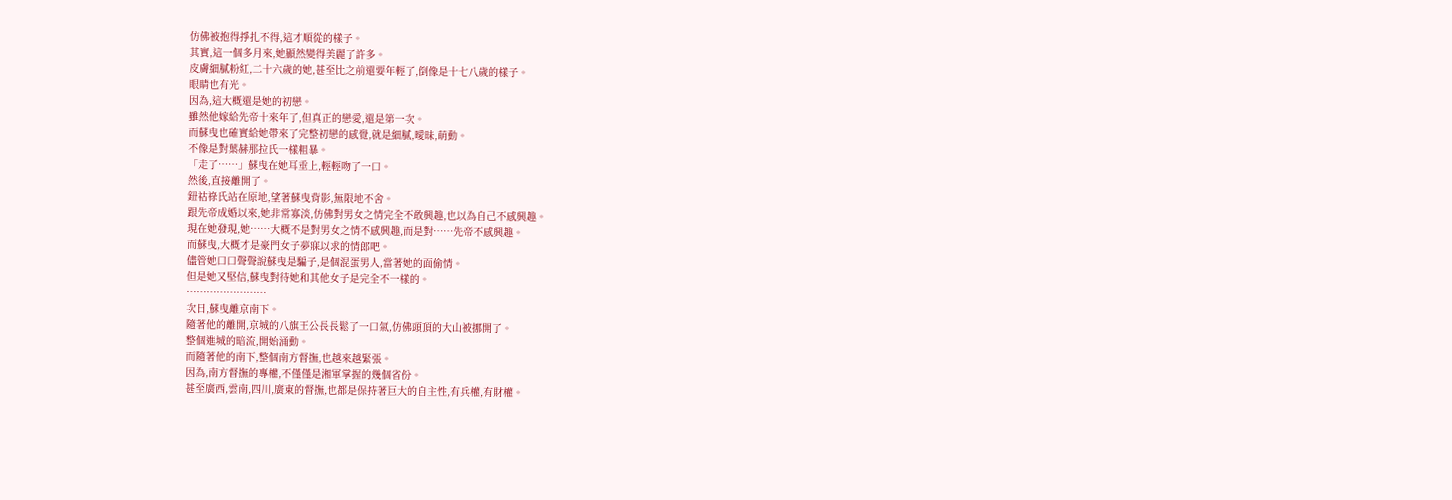仿佛被抱得掙扎不得,這才順從的樣子。
其實,這一個多月來,她顯然變得美麗了許多。
皮膚細膩粉紅,二十六歲的她,甚至比之前還要年輕了,倒像是十七八歲的樣子。
眼睛也有光。
因為,這大概還是她的初戀。
雖然他嫁給先帝十來年了,但真正的戀愛,還是第一次。
而蘇曳也確實給她帶來了完整初戀的感覺,就是細膩,曖昧,萌動。
不像是對葉赫那拉氏一樣粗暴。
「走了……」蘇曳在她耳垂上,輕輕吻了一口。
然後,直接離開了。
鈕祜祿氏站在原地,望著蘇曳背影,無限地不舍。
跟先帝成婚以來,她非常寡淡,仿佛對男女之情完全不敢興趣,也以為自己不感興趣。
現在她發現,她……大概不是對男女之情不感興趣,而是對……先帝不感興趣。
而蘇曳,大概才是豪門女子夢寐以求的情郎吧。
儘管她口口聲聲說蘇曳是騙子,是個混蛋男人,當著她的面偷情。
但是她又堅信,蘇曳對待她和其他女子是完全不一樣的。
……………………
次日,蘇曳離京南下。
隨著他的離開,京城的八旗王公長長鬆了一口氣,仿佛頭頂的大山被挪開了。
整個進城的暗流,開始涌動。
而隨著他的南下,整個南方督撫,也越來越緊張。
因為,南方督撫的專權,不僅僅是湘軍掌握的幾個省份。
甚至廣西,雲南,四川,廣東的督撫,也都是保持著巨大的自主性,有兵權,有財權。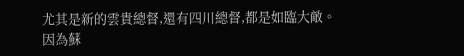尤其是新的雲貴總督,還有四川總督,都是如臨大敵。
因為蘇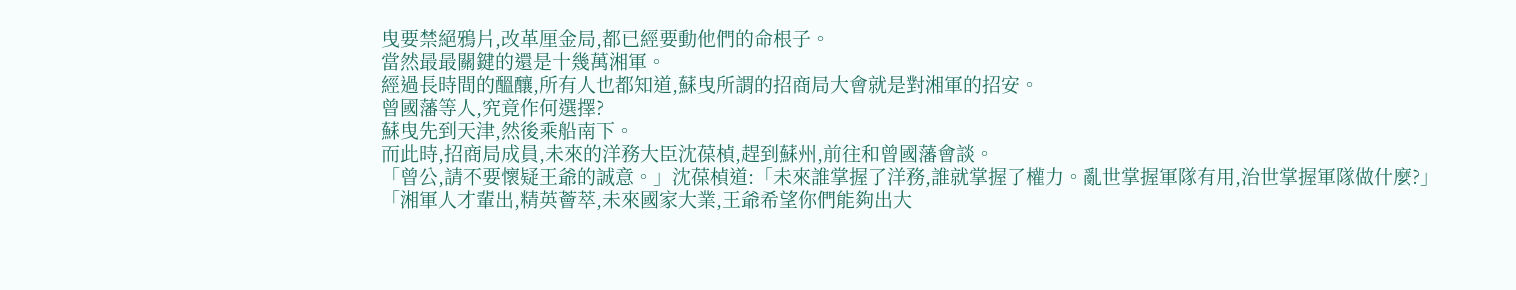曳要禁絕鴉片,改革厘金局,都已經要動他們的命根子。
當然最最關鍵的還是十幾萬湘軍。
經過長時間的醞釀,所有人也都知道,蘇曳所謂的招商局大會就是對湘軍的招安。
曾國藩等人,究竟作何選擇?
蘇曳先到天津,然後乘船南下。
而此時,招商局成員,未來的洋務大臣沈葆楨,趕到蘇州,前往和曾國藩會談。
「曾公,請不要懷疑王爺的誠意。」沈葆楨道:「未來誰掌握了洋務,誰就掌握了權力。亂世掌握軍隊有用,治世掌握軍隊做什麼?」
「湘軍人才輩出,精英薈萃,未來國家大業,王爺希望你們能夠出大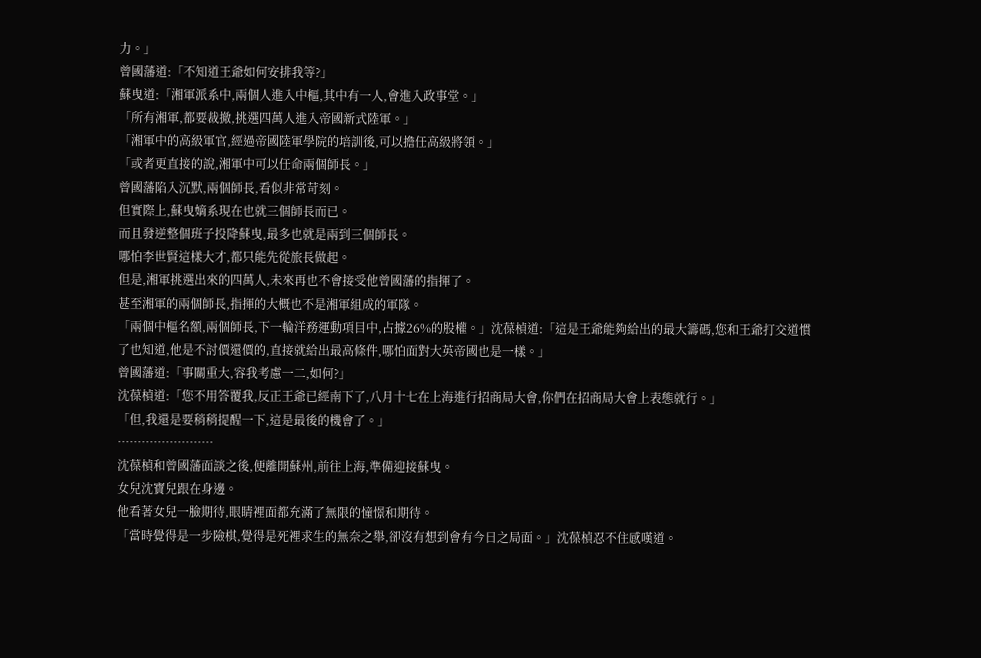力。」
曾國藩道:「不知道王爺如何安排我等?」
蘇曳道:「湘軍派系中,兩個人進入中樞,其中有一人,會進入政事堂。」
「所有湘軍,都要裁撤,挑選四萬人進入帝國新式陸軍。」
「湘軍中的高級軍官,經過帝國陸軍學院的培訓後,可以擔任高級將領。」
「或者更直接的說,湘軍中可以任命兩個師長。」
曾國藩陷入沉默,兩個師長,看似非常苛刻。
但實際上,蘇曳嫡系現在也就三個師長而已。
而且發逆整個班子投降蘇曳,最多也就是兩到三個師長。
哪怕李世賢這樣大才,都只能先從旅長做起。
但是,湘軍挑選出來的四萬人,未來再也不會接受他曾國藩的指揮了。
甚至湘軍的兩個師長,指揮的大概也不是湘軍組成的軍隊。
「兩個中樞名額,兩個師長,下一輪洋務運動項目中,占據26%的股權。」沈葆楨道:「這是王爺能夠給出的最大籌碼,您和王爺打交道慣了也知道,他是不討價還價的,直接就給出最高條件,哪怕面對大英帝國也是一樣。」
曾國藩道:「事關重大,容我考慮一二,如何?」
沈葆楨道:「您不用答覆我,反正王爺已經南下了,八月十七在上海進行招商局大會,你們在招商局大會上表態就行。」
「但,我還是要稍稍提醒一下,這是最後的機會了。」
……………………
沈葆楨和曾國藩面談之後,便離開蘇州,前往上海,準備迎接蘇曳。
女兒沈寶兒跟在身邊。
他看著女兒一臉期待,眼睛裡面都充滿了無限的憧憬和期待。
「當時覺得是一步險棋,覺得是死裡求生的無奈之舉,卻沒有想到會有今日之局面。」沈葆楨忍不住感嘆道。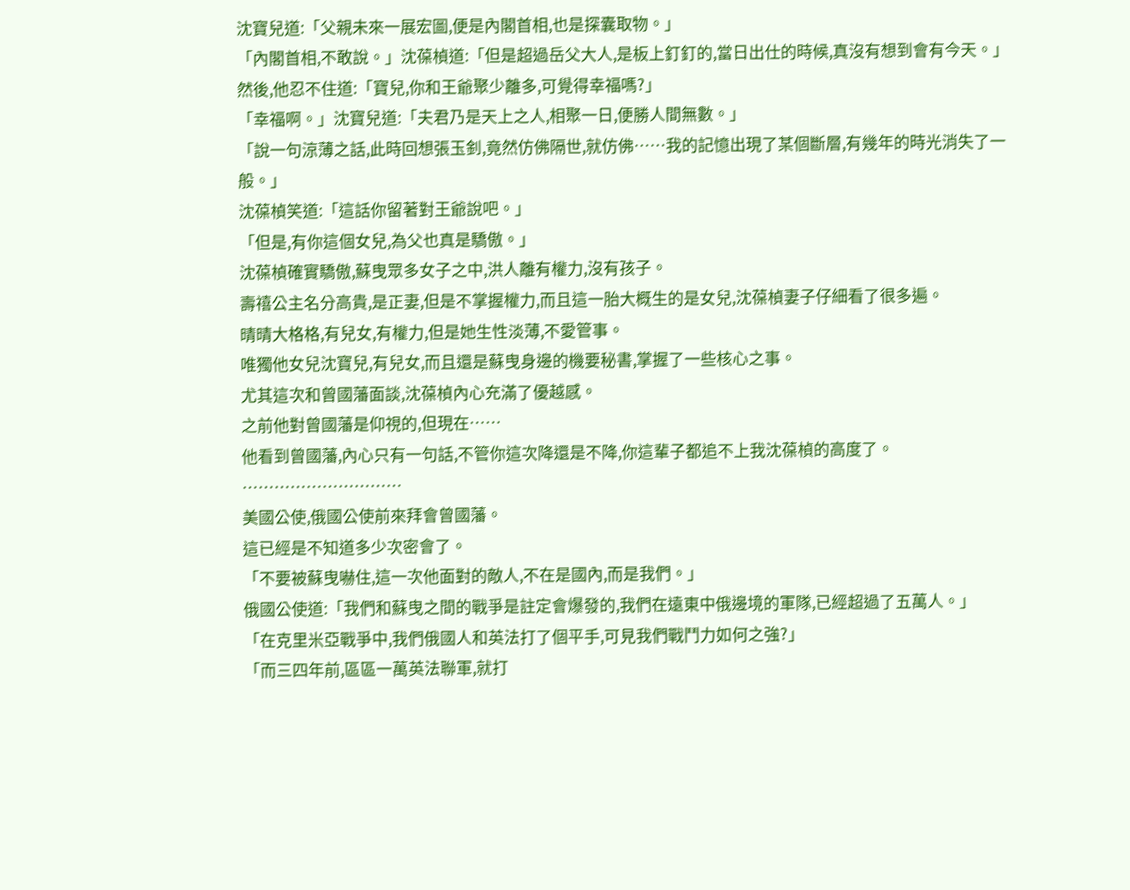沈寶兒道:「父親未來一展宏圖,便是內閣首相,也是探囊取物。」
「內閣首相,不敢說。」沈葆楨道:「但是超過岳父大人,是板上釘釘的,當日出仕的時候,真沒有想到會有今天。」
然後,他忍不住道:「寶兒,你和王爺聚少離多,可覺得幸福嗎?」
「幸福啊。」沈寶兒道:「夫君乃是天上之人,相聚一日,便勝人間無數。」
「說一句涼薄之話,此時回想張玉釗,竟然仿佛隔世,就仿佛……我的記憶出現了某個斷層,有幾年的時光消失了一般。」
沈葆楨笑道:「這話你留著對王爺說吧。」
「但是,有你這個女兒,為父也真是驕傲。」
沈葆楨確實驕傲,蘇曳眾多女子之中,洪人離有權力,沒有孩子。
壽禧公主名分高貴,是正妻,但是不掌握權力,而且這一胎大概生的是女兒,沈葆楨妻子仔細看了很多遍。
晴晴大格格,有兒女,有權力,但是她生性淡薄,不愛管事。
唯獨他女兒沈寶兒,有兒女,而且還是蘇曳身邊的機要秘書,掌握了一些核心之事。
尤其這次和曾國藩面談,沈葆楨內心充滿了優越感。
之前他對曾國藩是仰視的,但現在……
他看到曾國藩,內心只有一句話,不管你這次降還是不降,你這輩子都追不上我沈葆楨的高度了。
…………………………
美國公使,俄國公使前來拜會曾國藩。
這已經是不知道多少次密會了。
「不要被蘇曳嚇住,這一次他面對的敵人,不在是國內,而是我們。」
俄國公使道:「我們和蘇曳之間的戰爭是註定會爆發的,我們在遠東中俄邊境的軍隊,已經超過了五萬人。」
「在克里米亞戰爭中,我們俄國人和英法打了個平手,可見我們戰鬥力如何之強?」
「而三四年前,區區一萬英法聯軍,就打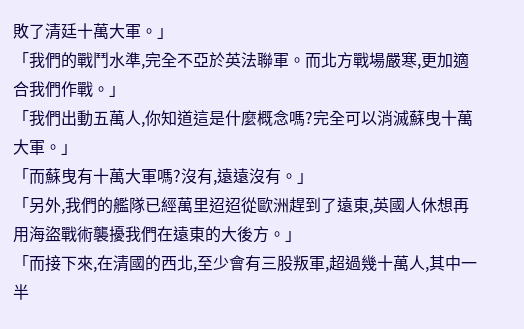敗了清廷十萬大軍。」
「我們的戰鬥水準,完全不亞於英法聯軍。而北方戰場嚴寒,更加適合我們作戰。」
「我們出動五萬人,你知道這是什麼概念嗎?完全可以消滅蘇曳十萬大軍。」
「而蘇曳有十萬大軍嗎?沒有,遠遠沒有。」
「另外,我們的艦隊已經萬里迢迢從歐洲趕到了遠東,英國人休想再用海盜戰術襲擾我們在遠東的大後方。」
「而接下來,在清國的西北,至少會有三股叛軍,超過幾十萬人,其中一半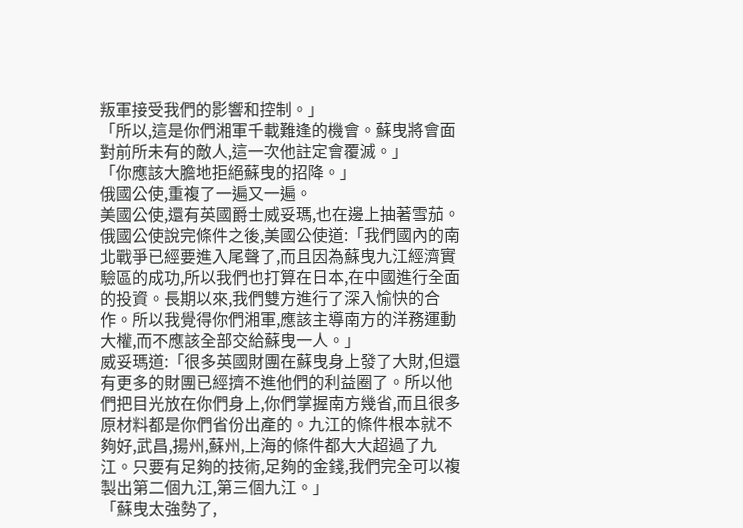叛軍接受我們的影響和控制。」
「所以,這是你們湘軍千載難逢的機會。蘇曳將會面對前所未有的敵人,這一次他註定會覆滅。」
「你應該大膽地拒絕蘇曳的招降。」
俄國公使,重複了一遍又一遍。
美國公使,還有英國爵士威妥瑪,也在邊上抽著雪茄。
俄國公使說完條件之後,美國公使道:「我們國內的南北戰爭已經要進入尾聲了,而且因為蘇曳九江經濟實驗區的成功,所以我們也打算在日本,在中國進行全面的投資。長期以來,我們雙方進行了深入愉快的合作。所以我覺得你們湘軍,應該主導南方的洋務運動大權,而不應該全部交給蘇曳一人。」
威妥瑪道:「很多英國財團在蘇曳身上發了大財,但還有更多的財團已經擠不進他們的利益圈了。所以他們把目光放在你們身上,你們掌握南方幾省,而且很多原材料都是你們省份出產的。九江的條件根本就不夠好,武昌,揚州,蘇州,上海的條件都大大超過了九江。只要有足夠的技術,足夠的金錢,我們完全可以複製出第二個九江,第三個九江。」
「蘇曳太強勢了,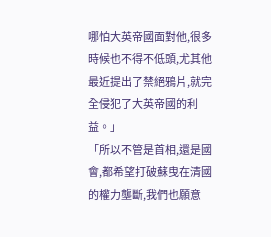哪怕大英帝國面對他,很多時候也不得不低頭,尤其他最近提出了禁絕鴉片,就完全侵犯了大英帝國的利益。」
「所以不管是首相,還是國會,都希望打破蘇曳在清國的權力壟斷,我們也願意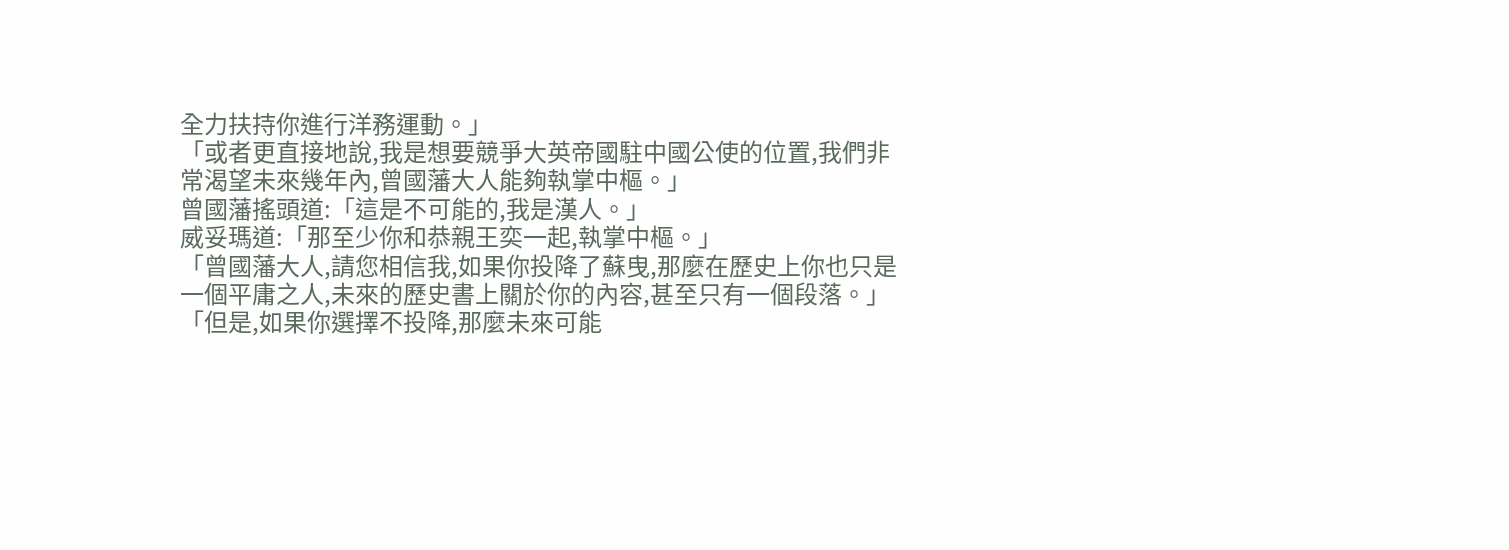全力扶持你進行洋務運動。」
「或者更直接地說,我是想要競爭大英帝國駐中國公使的位置,我們非常渴望未來幾年內,曾國藩大人能夠執掌中樞。」
曾國藩搖頭道:「這是不可能的,我是漢人。」
威妥瑪道:「那至少你和恭親王奕一起,執掌中樞。」
「曾國藩大人,請您相信我,如果你投降了蘇曳,那麼在歷史上你也只是一個平庸之人,未來的歷史書上關於你的內容,甚至只有一個段落。」
「但是,如果你選擇不投降,那麼未來可能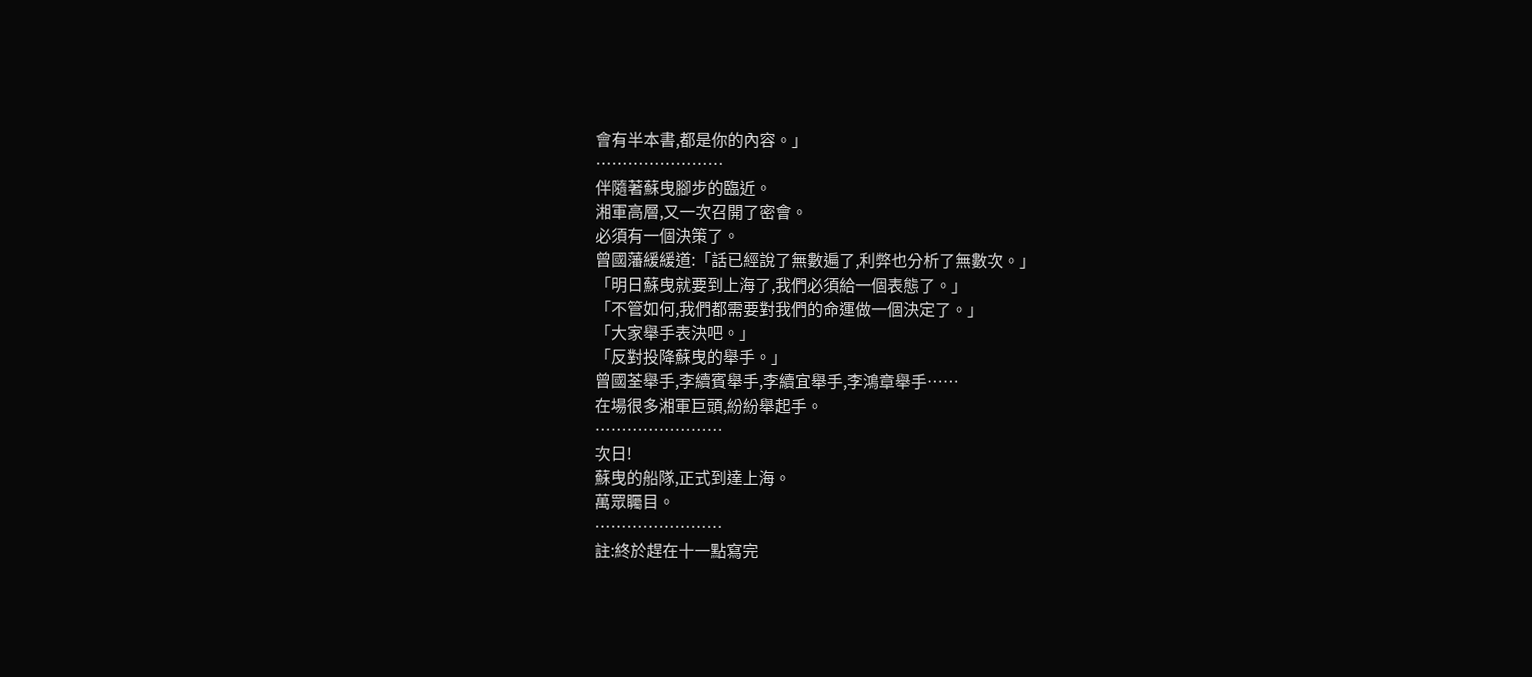會有半本書,都是你的內容。」
……………………
伴隨著蘇曳腳步的臨近。
湘軍高層,又一次召開了密會。
必須有一個決策了。
曾國藩緩緩道:「話已經說了無數遍了,利弊也分析了無數次。」
「明日蘇曳就要到上海了,我們必須給一個表態了。」
「不管如何,我們都需要對我們的命運做一個決定了。」
「大家舉手表決吧。」
「反對投降蘇曳的舉手。」
曾國荃舉手,李續賓舉手,李續宜舉手,李鴻章舉手……
在場很多湘軍巨頭,紛紛舉起手。
……………………
次日!
蘇曳的船隊,正式到達上海。
萬眾矚目。
……………………
註:終於趕在十一點寫完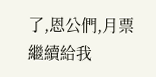了,恩公們,月票繼續給我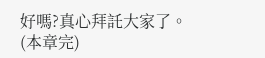好嗎?真心拜託大家了。
(本章完)